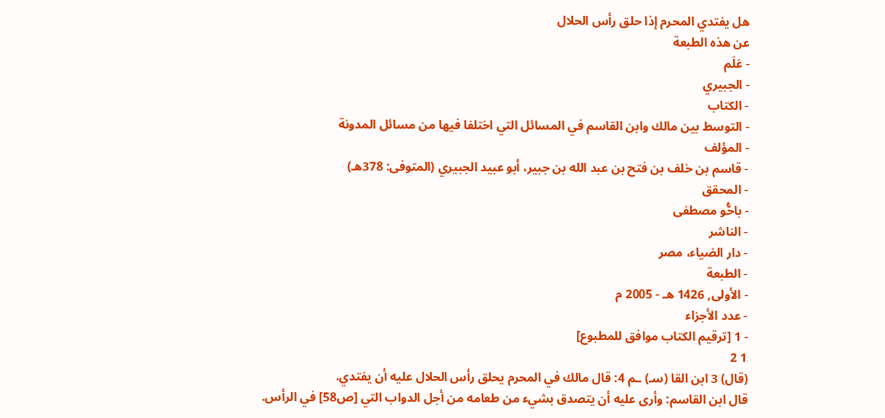هل يفتدي المحرم إذا حلق رأس الحلال
عن هذه الطبعة
- عَلَم
- الجبيري
- الكتاب
- التوسط بين مالك وابن القاسم في المسائل التي اختلفا فيها من مسائل المدونة
- المؤلف
- قاسم بن خلف بن فتح بن عبد الله بن جبير، أبو عبيد الجبيري (المتوفى: 378هـ)
- المحقق
- باحُّو مصطفى
- الناشر
- دار الضياء، مصر
- الطبعة
- الأولى, 1426 هـ - 2005 م
- عدد الأجزاء
- 1 [ترقيم الكتاب موافق للمطبوع]
1 2
(قال) 3 ابن القا (سـ) ـم 4: قال مالك في المحرم يحلق رأس الحلال عليه أن يفتدي.
قال ابن القاسم: وأرى عليه أن يتصدق بشيء من طعامه من أجل الدواب التي [ص58] في الرأس.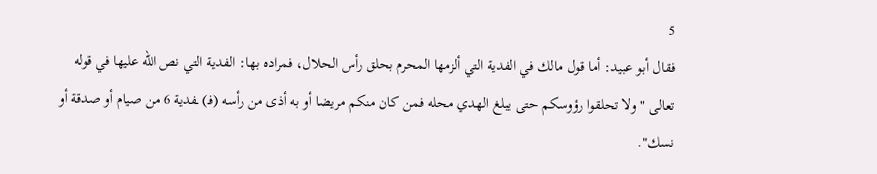5
فقال أبو عبيد: أما قول مالك في الفدية التي ألزمها المحرم بحلق رأس الحلال، فمراده بها: الفدية التي نص الله عليها في قوله تعالى "ولا تحلقوا رؤوسكم حتى يبلغ الهدي محله فمن كان منكم مريضا أو به أذى من رأسه (فـ) ـفدية 6 من صيام أو صدقة أو نسك".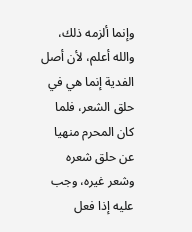وإنما ألزمه ذلك، والله أعلم، لأن أصل الفدية إنما هي في حلق الشعر، فلما كان المحرم منهيا عن حلق شعره وشعر غيره، وجب عليه إذا فعل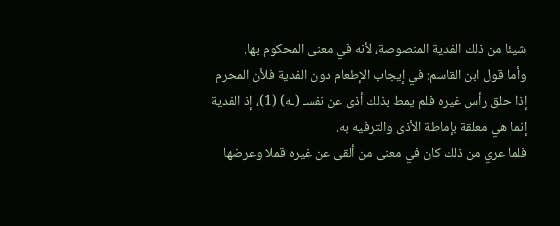شيئا من ذلك الفدية المنصوصة، لأنه في معنى المحكوم بها.
وأما قول ابن القاسم: في إيجاب الإطعام دون الفدية فلأن المحرم إذا حلق رأس غيره فلم يمط بذلك أذى عن نفسـ (ـه) (1)، إذ الفدية إنما هي معلقة بإماطة الأذى والترفيه به.
فلما عري من ذلك كان في معنى من ألقى عن غيره قملا وعرضها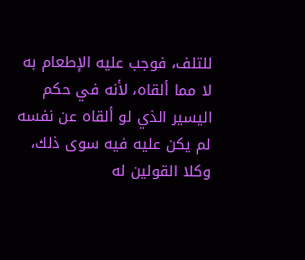للتلف، فوجب عليه الإطعام به لا مما ألقاه، لأنه في حكم اليسير الذي لو ألقاه عن نفسه لم يكن عليه فيه سوى ذلك، وكلا القولين له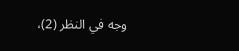وجه في النظر (2)،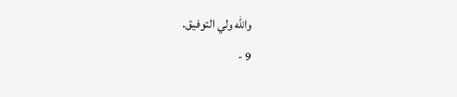والله ولي التوفيق.
9 -